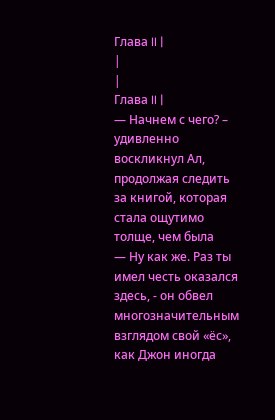Глава II |
|
|
Глава II |
— Начнем с чего? – удивленно воскликнул Ал, продолжая следить за книгой, которая стала ощутимо толще, чем была
— Ну как же. Раз ты имел честь оказался здесь, - он обвел многозначительным взглядом свой «ёс», как Джон иногда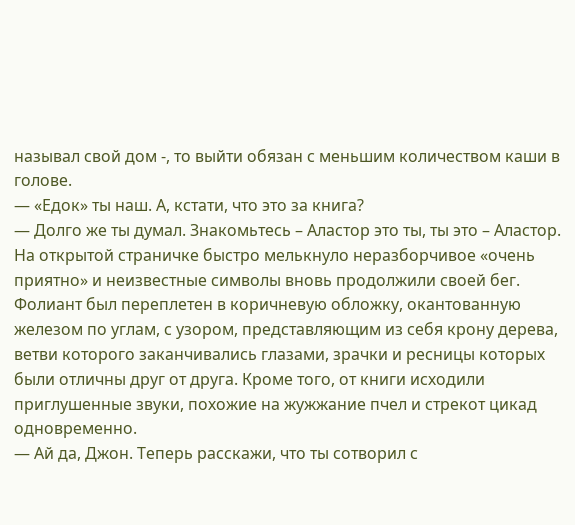называл свой дом -, то выйти обязан с меньшим количеством каши в голове.
— «Едок» ты наш. А, кстати, что это за книга?
— Долго же ты думал. Знакомьтесь – Аластор это ты, ты это – Аластор.
На открытой страничке быстро мелькнуло неразборчивое «очень приятно» и неизвестные символы вновь продолжили своей бег. Фолиант был переплетен в коричневую обложку, окантованную железом по углам, с узором, представляющим из себя крону дерева, ветви которого заканчивались глазами, зрачки и ресницы которых были отличны друг от друга. Кроме того, от книги исходили приглушенные звуки, похожие на жужжание пчел и стрекот цикад одновременно.
— Ай да, Джон. Теперь расскажи, что ты сотворил с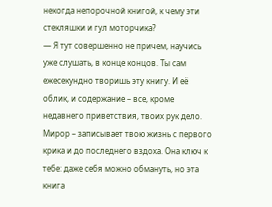некогда непорочной книгой, к чему эти стекляшки и гул моторчика?
— Я тут совершенно не причем, научись уже слушать, в конце концов. Ты сам ежесекундно творишь эту книгу. И её облик, и содержание – все, кроме недавнего приветствия, твоих рук дело. Мирор – записывает твою жизнь с первого крика и до последнего вздоха. Она ключ к тебе: даже себя можно обмануть, но эта книга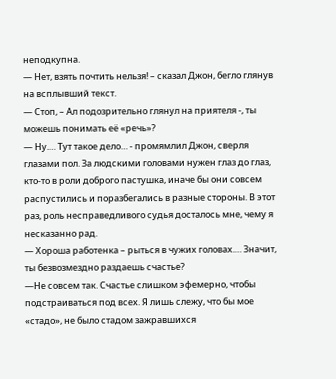неподкупна.
— Нет, взять почтить нельзя! – сказал Джон, бегло глянув на всплывший текст.
— Стоп, – Ал подозрительно глянул на приятеля -, ты можешь понимать её «речь»?
— Ну.… Тут такое дело… - промямлил Джон, сверля глазами пол. За людскими головами нужен глаз до глаз, кто-то в роли доброго пастушка, иначе бы они совсем распустились и поразбегались в разные стороны. В этот раз, роль несправедливого судья досталось мне, чему я несказанно рад.
— Хороша работенка – рыться в чужих головах.… Значит, ты безвозмездно раздаешь счастье?
—Не совсем так. Счастье слишком эфемерно, чтобы подстраиваться под всех. Я лишь слежу, что бы мое «стадо», не было стадом зажравшихся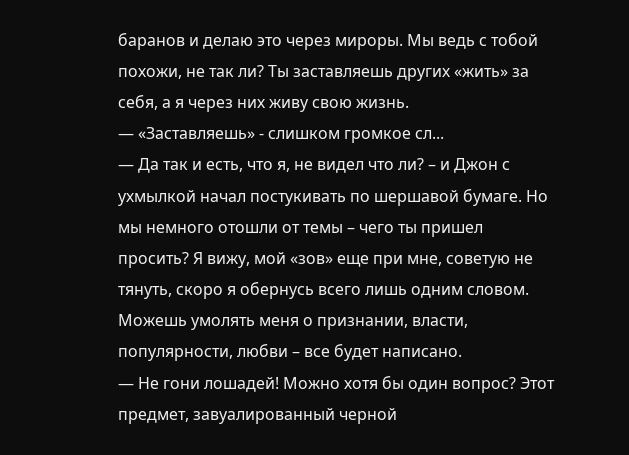баранов и делаю это через мироры. Мы ведь с тобой похожи, не так ли? Ты заставляешь других «жить» за себя, а я через них живу свою жизнь.
— «Заставляешь» - слишком громкое сл...
— Да так и есть, что я, не видел что ли? – и Джон с ухмылкой начал постукивать по шершавой бумаге. Но мы немного отошли от темы – чего ты пришел просить? Я вижу, мой «зов» еще при мне, советую не тянуть, скоро я обернусь всего лишь одним словом. Можешь умолять меня о признании, власти, популярности, любви – все будет написано.
— Не гони лошадей! Можно хотя бы один вопрос? Этот предмет, завуалированный черной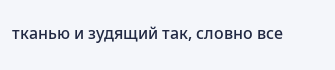тканью и зудящий так, словно все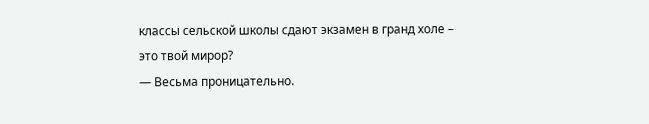классы сельской школы сдают экзамен в гранд холе – это твой мирор?
— Весьма проницательно.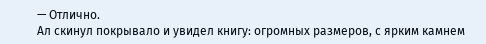— Отлично.
Ал скинул покрывало и увидел книгу: огромных размеров, с ярким камнем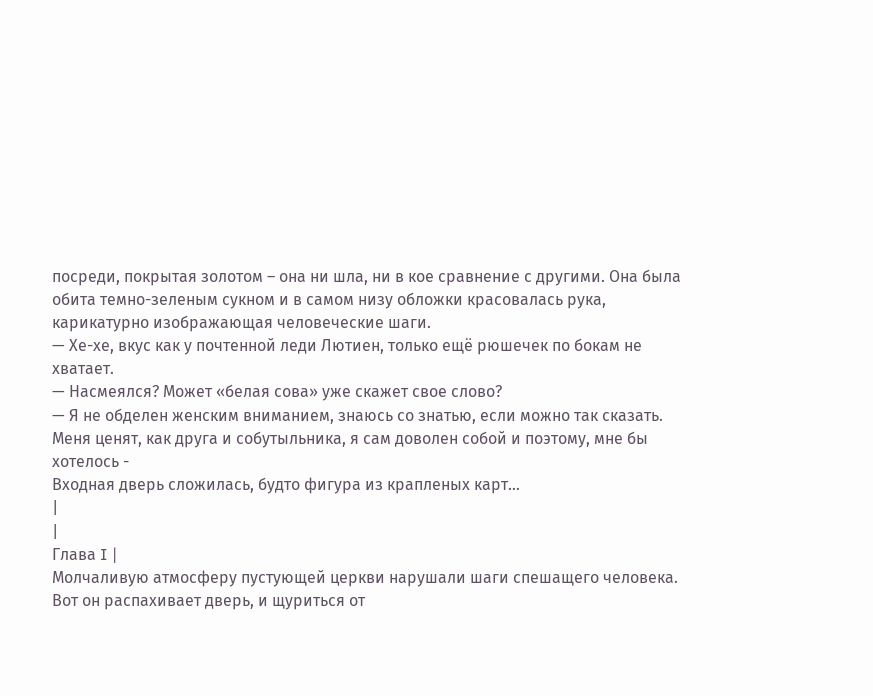посреди, покрытая золотом – она ни шла, ни в кое сравнение с другими. Она была обита темно-зеленым сукном и в самом низу обложки красовалась рука, карикатурно изображающая человеческие шаги.
— Хе-хе, вкус как у почтенной леди Лютиен, только ещё рюшечек по бокам не хватает.
— Насмеялся? Может «белая сова» уже скажет свое слово?
— Я не обделен женским вниманием, знаюсь со знатью, если можно так сказать. Меня ценят, как друга и собутыльника, я сам доволен собой и поэтому, мне бы хотелось -
Входная дверь сложилась, будто фигура из крапленых карт…
|
|
Глава I |
Молчаливую атмосферу пустующей церкви нарушали шаги спешащего человека. Вот он распахивает дверь, и щуриться от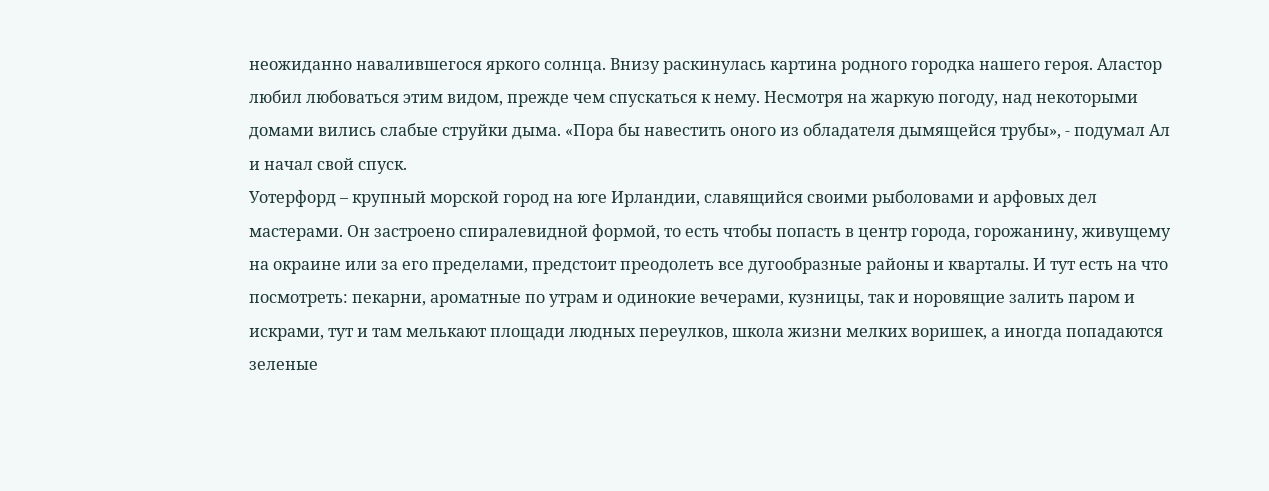неожиданно навалившегося яркого солнца. Внизу раскинулась картина родного городка нашего героя. Аластор любил любоваться этим видом, прежде чем спускаться к нему. Несмотря на жаркую погоду, над некоторыми домами вились слабые струйки дыма. «Пора бы навестить оного из обладателя дымящейся трубы», - подумал Ал и начал свой спуск.
Уотерфорд – крупный морской город на юге Ирландии, славящийся своими рыболовами и арфовых дел мастерами. Он застроено спиралевидной формой, то есть чтобы попасть в центр города, горожанину, живущему на окраине или за его пределами, предстоит преодолеть все дугообразные районы и кварталы. И тут есть на что посмотреть: пекарни, ароматные по утрам и одинокие вечерами, кузницы, так и норовящие залить паром и искрами, тут и там мелькают площади людных переулков, школа жизни мелких воришек, а иногда попадаются зеленые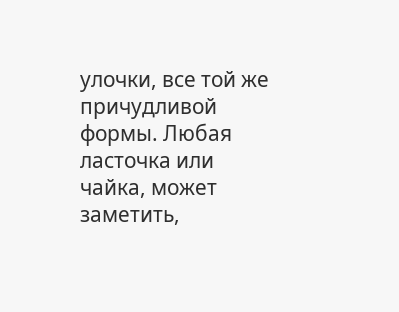улочки, все той же причудливой формы. Любая ласточка или чайка, может заметить,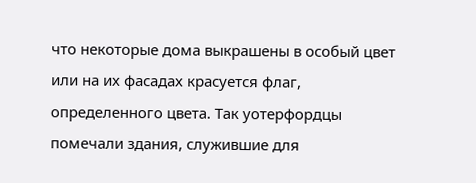что некоторые дома выкрашены в особый цвет или на их фасадах красуется флаг, определенного цвета. Так уотерфордцы помечали здания, служившие для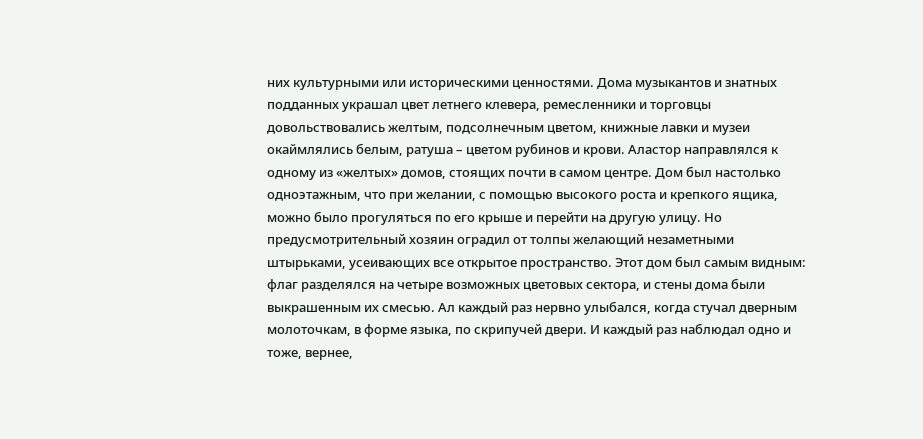них культурными или историческими ценностями. Дома музыкантов и знатных подданных украшал цвет летнего клевера, ремесленники и торговцы довольствовались желтым, подсолнечным цветом, книжные лавки и музеи окаймлялись белым, ратуша – цветом рубинов и крови. Аластор направлялся к одному из «желтых» домов, стоящих почти в самом центре. Дом был настолько одноэтажным, что при желании, с помощью высокого роста и крепкого ящика, можно было прогуляться по его крыше и перейти на другую улицу. Но предусмотрительный хозяин оградил от толпы желающий незаметными штырьками, усеивающих все открытое пространство. Этот дом был самым видным: флаг разделялся на четыре возможных цветовых сектора, и стены дома были выкрашенным их смесью. Ал каждый раз нервно улыбался, когда стучал дверным молоточкам, в форме языка, по скрипучей двери. И каждый раз наблюдал одно и тоже, вернее,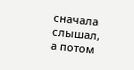сначала слышал, а потом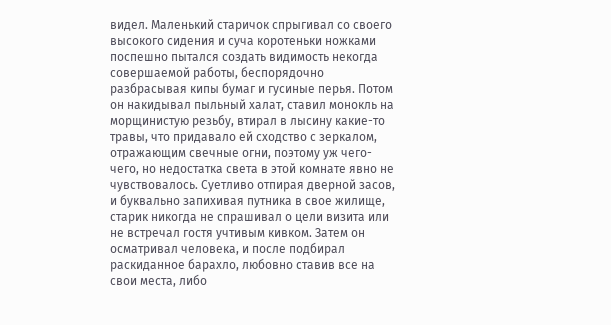видел. Маленький старичок спрыгивал со своего высокого сидения и суча коротеньки ножками поспешно пытался создать видимость некогда совершаемой работы, беспорядочно разбрасывая кипы бумаг и гусиные перья. Потом он накидывал пыльный халат, ставил монокль на морщинистую резьбу, втирал в лысину какие-то травы, что придавало ей сходство с зеркалом, отражающим свечные огни, поэтому уж чего-чего, но недостатка света в этой комнате явно не чувствовалось. Суетливо отпирая дверной засов, и буквально запихивая путника в свое жилище, старик никогда не спрашивал о цели визита или не встречал гостя учтивым кивком. Затем он осматривал человека, и после подбирал раскиданное барахло, любовно ставив все на свои места, либо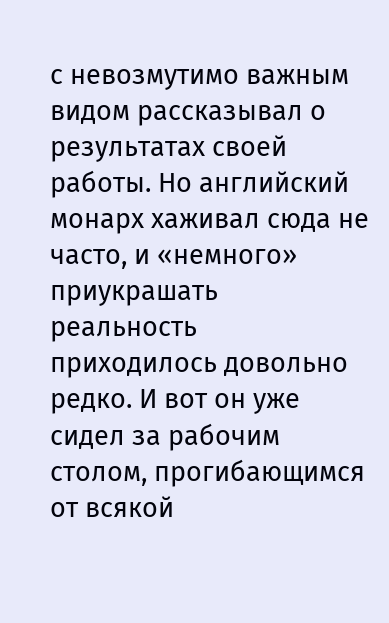с невозмутимо важным видом рассказывал о результатах своей работы. Но английский монарх хаживал сюда не часто, и «немного» приукрашать реальность приходилось довольно редко. И вот он уже сидел за рабочим столом, прогибающимся от всякой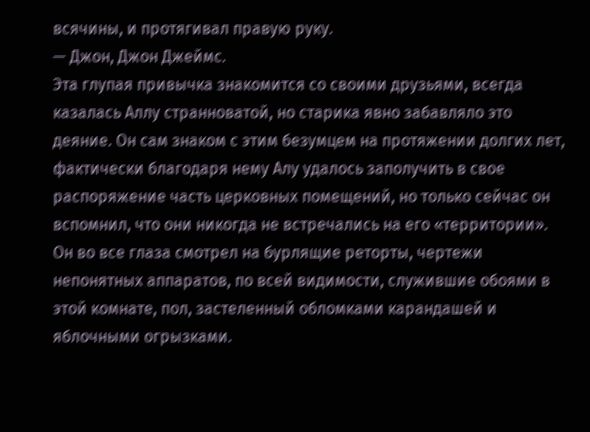всячины, и протягивал правую руку.
— Джон, Джон Джеймс.
Эта глупая привычка знакомится со своими друзьями, всегда казалась Аллу странноватой, но старика явно забавляло это деяние. Он сам знаком с этим безумцем на протяжении долгих лет, фактически благодаря нему Алу удалось заполучить в свое распоряжение часть церковных помещений, но только сейчас он вспомнил, что они никогда не встречались на его «территории». Он во все глаза смотрел на бурлящие реторты, чертежи непонятных аппаратов, по всей видимости, служившие обоями в этой комнате, пол, застеленный обломками карандашей и яблочными огрызками.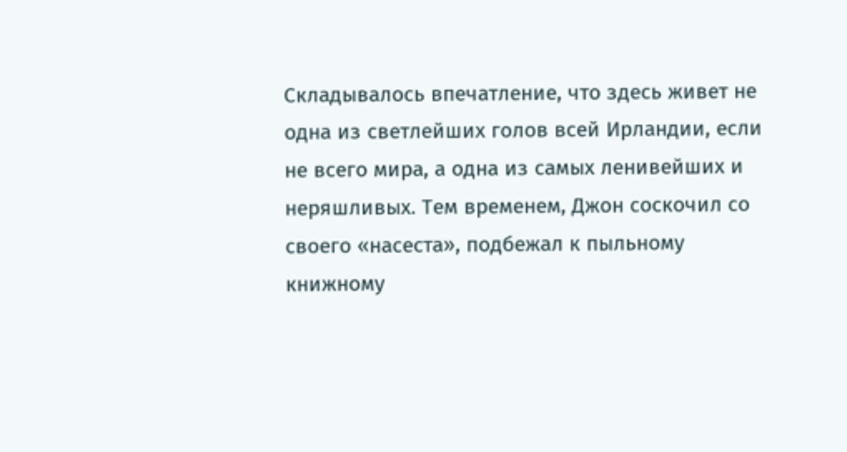Складывалось впечатление, что здесь живет не одна из светлейших голов всей Ирландии, если не всего мира, а одна из самых ленивейших и неряшливых. Тем временем, Джон соскочил со своего «насеста», подбежал к пыльному книжному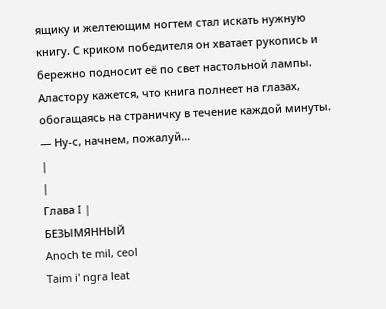ящику и желтеющим ногтем стал искать нужную книгу. С криком победителя он хватает рукопись и бережно подносит её по свет настольной лампы. Аластору кажется, что книга полнеет на глазах, обогащаясь на страничку в течение каждой минуты.
— Ну-с, начнем, пожалуй…
|
|
Глава I |
БЕЗЫМЯННЫЙ
Anoch te mil, ceol
Taim i' ngra leat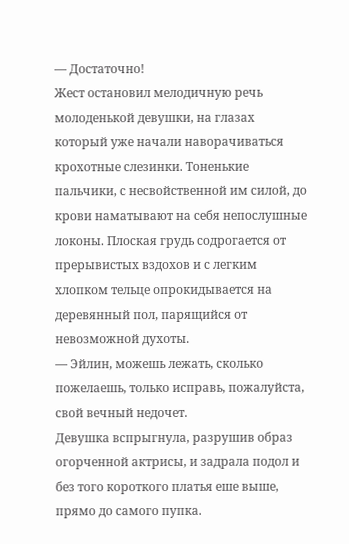— Достаточно!
Жест остановил мелодичную речь молоденькой девушки, на глазах который уже начали наворачиваться крохотные слезинки. Тоненькие пальчики, с несвойственной им силой, до крови наматывают на себя непослушные локоны. Плоская грудь содрогается от прерывистых вздохов и с легким хлопком тельце опрокидывается на деревянный пол, парящийся от невозможной духоты.
— Эйлин, можешь лежать, сколько пожелаешь, только исправь, пожалуйста, свой вечный недочет.
Девушка вспрыгнула, разрушив образ огорченной актрисы, и задрала подол и без того короткого платья еше выше, прямо до самого пупка.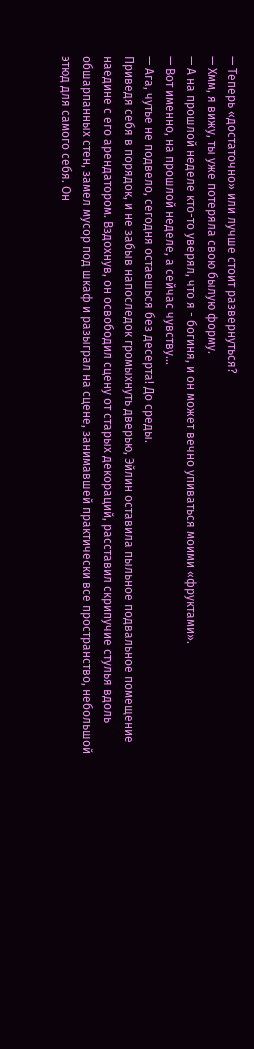— Теперь «достаточно» или лучше стоит развернуться?
— Хмм, я вижу, ты уже потеряла свою былую форму.
— А на прошлой неделе кто-то уверял, что я - богиня, и он может вечно упиваться моими «фруктами».
— Вот именно, на прошлой неделе, а сейчас чувству…
— Ага, чутье не подвело, сегодня остаешься без десерта! До среды.
Приведя себя в порядок, и не забыв напоследок громыхнуть дверью, Эйлин оставила пыльное подвальное помещение наедине с его арендатором. Вздохнув, он освободил сцену от старых декораций, расставил скрипучие стулья вдоль обшарпанных стен, замел мусор под шкаф и разыграл на сцене, занимавшей практически все пространство, небольшой этюд для самого себя. Он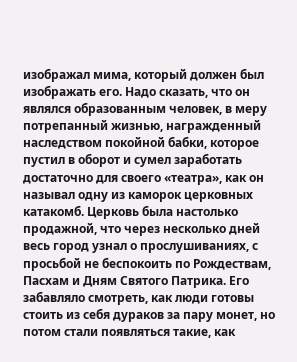изображал мима, который должен был изображать его. Надо сказать, что он являлся образованным человек, в меру потрепанный жизнью, награжденный наследством покойной бабки, которое пустил в оборот и сумел заработать достаточно для своего «театра», как он называл одну из каморок церковных катакомб. Церковь была настолько продажной, что через несколько дней весь город узнал о прослушиваниях, с просьбой не беспокоить по Рождествам, Пасхам и Дням Святого Патрика. Его забавляло смотреть, как люди готовы стоить из себя дураков за пару монет, но потом стали появляться такие, как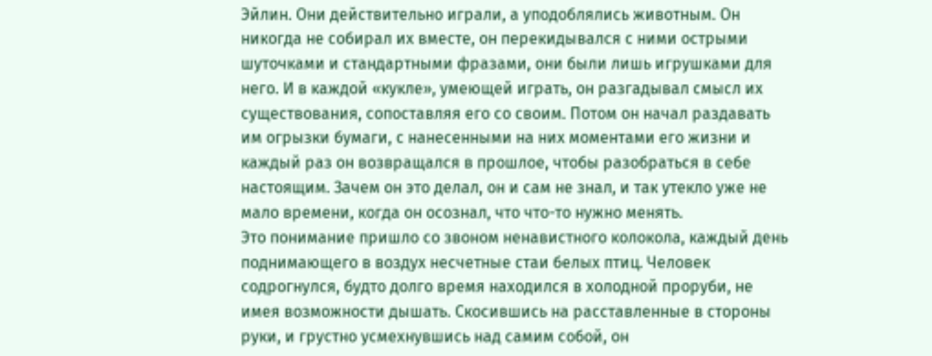Эйлин. Они действительно играли, а уподоблялись животным. Он никогда не собирал их вместе, он перекидывался с ними острыми шуточками и стандартными фразами, они были лишь игрушками для него. И в каждой «кукле», умеющей играть, он разгадывал смысл их существования, сопоставляя его со своим. Потом он начал раздавать им огрызки бумаги, с нанесенными на них моментами его жизни и каждый раз он возвращался в прошлое, чтобы разобраться в себе настоящим. Зачем он это делал, он и сам не знал, и так утекло уже не мало времени, когда он осознал, что что-то нужно менять.
Это понимание пришло со звоном ненавистного колокола, каждый день поднимающего в воздух несчетные стаи белых птиц. Человек содрогнулся, будто долго время находился в холодной проруби, не имея возможности дышать. Скосившись на расставленные в стороны руки, и грустно усмехнувшись над самим собой, он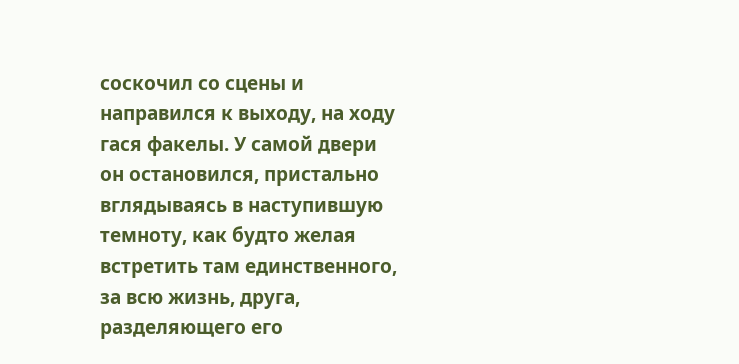соскочил со сцены и направился к выходу, на ходу гася факелы. У самой двери он остановился, пристально вглядываясь в наступившую темноту, как будто желая встретить там единственного, за всю жизнь, друга, разделяющего его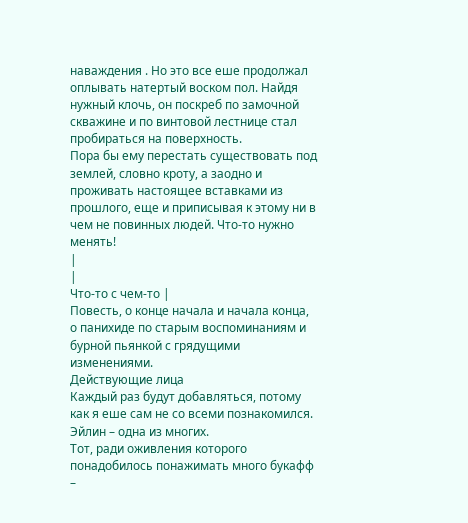наваждения . Но это все еше продолжал оплывать натертый воском пол. Найдя нужный клочь, он поскреб по замочной скважине и по винтовой лестнице стал пробираться на поверхность.
Пора бы ему перестать существовать под землей, словно кроту, а заодно и проживать настоящее вставками из прошлого, еще и приписывая к этому ни в чем не повинных людей. Что-то нужно менять!
|
|
Что-то с чем-то |
Повесть, о конце начала и начала конца, о панихиде по старым воспоминаниям и бурной пьянкой с грядущими изменениями.
Действующие лица
Каждый раз будут добавляться, потому как я еше сам не со всеми познакомился.
Эйлин – одна из многих.
Тот, ради оживления которого понадобилось понажимать много букафф –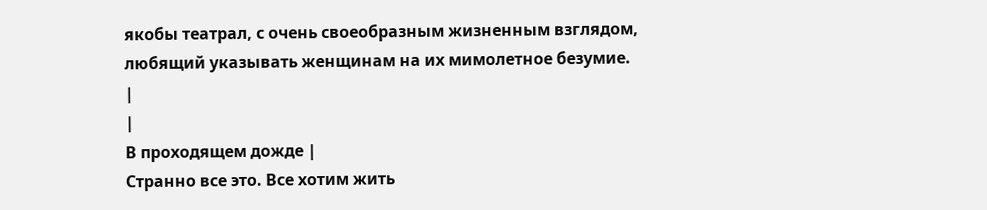якобы театрал, с очень своеобразным жизненным взглядом, любящий указывать женщинам на их мимолетное безумие.
|
|
В проходящем дожде |
Странно все это. Все хотим жить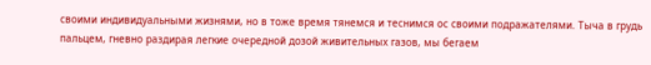своими индивидуальными жизнями, но в тоже время тянемся и теснимся ос своими подражателями. Тыча в грудь пальцем, гневно раздирая легкие очередной дозой живительных газов, мы бегаем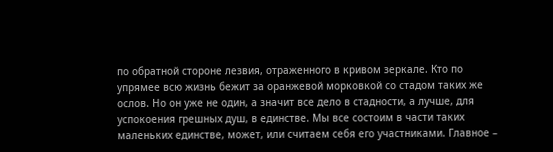по обратной стороне лезвия, отраженного в кривом зеркале. Кто по упрямее всю жизнь бежит за оранжевой морковкой со стадом таких же ослов. Но он уже не один, а значит все дело в стадности, а лучше, для успокоения грешных душ, в единстве. Мы все состоим в части таких маленьких единстве, может, или считаем себя его участниками. Главное –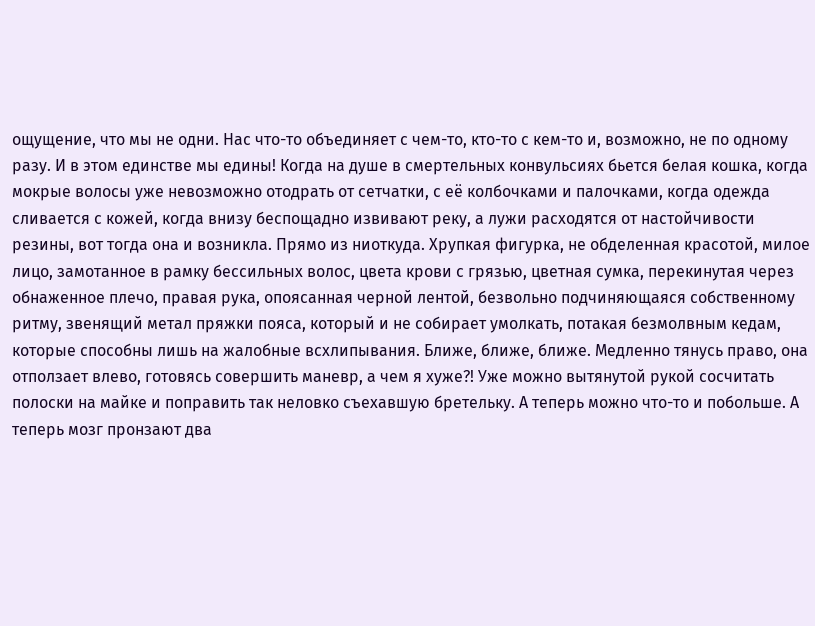ощущение, что мы не одни. Нас что-то объединяет с чем-то, кто-то с кем-то и, возможно, не по одному разу. И в этом единстве мы едины! Когда на душе в смертельных конвульсиях бьется белая кошка, когда мокрые волосы уже невозможно отодрать от сетчатки, с её колбочками и палочками, когда одежда сливается с кожей, когда внизу беспощадно извивают реку, а лужи расходятся от настойчивости резины, вот тогда она и возникла. Прямо из ниоткуда. Хрупкая фигурка, не обделенная красотой, милое лицо, замотанное в рамку бессильных волос, цвета крови с грязью, цветная сумка, перекинутая через обнаженное плечо, правая рука, опоясанная черной лентой, безвольно подчиняющаяся собственному ритму, звенящий метал пряжки пояса, который и не собирает умолкать, потакая безмолвным кедам, которые способны лишь на жалобные всхлипывания. Ближе, ближе, ближе. Медленно тянусь право, она отползает влево, готовясь совершить маневр, а чем я хуже?! Уже можно вытянутой рукой сосчитать полоски на майке и поправить так неловко съехавшую бретельку. А теперь можно что-то и побольше. А теперь мозг пронзают два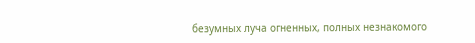безумных луча огненных, полных незнакомого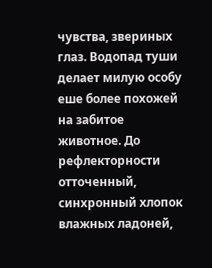чувства, звериных глаз. Водопад туши делает милую особу еше более похожей на забитое животное. До рефлекторности отточенный, синхронный хлопок влажных ладоней,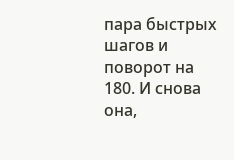пара быстрых шагов и поворот на 180. И снова она,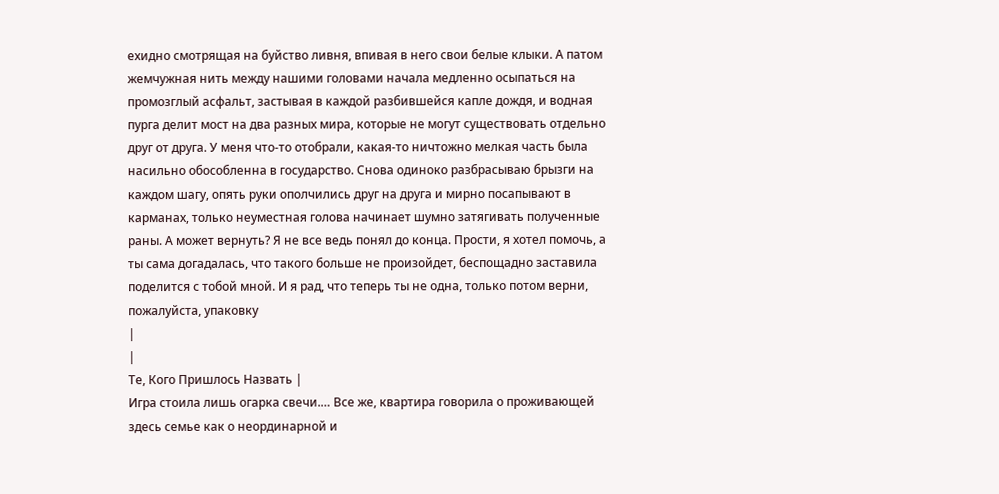ехидно смотрящая на буйство ливня, впивая в него свои белые клыки. А патом жемчужная нить между нашими головами начала медленно осыпаться на промозглый асфальт, застывая в каждой разбившейся капле дождя, и водная пурга делит мост на два разных мира, которые не могут существовать отдельно друг от друга. У меня что-то отобрали, какая-то ничтожно мелкая часть была насильно обособленна в государство. Снова одиноко разбрасываю брызги на каждом шагу, опять руки ополчились друг на друга и мирно посапывают в карманах, только неуместная голова начинает шумно затягивать полученные раны. А может вернуть? Я не все ведь понял до конца. Прости, я хотел помочь, а ты сама догадалась, что такого больше не произойдет, беспощадно заставила поделится с тобой мной. И я рад, что теперь ты не одна, только потом верни, пожалуйста, упаковку
|
|
Те, Кого Пришлось Назвать |
Игра стоила лишь огарка свечи.… Все же, квартира говорила о проживающей здесь семье как о неординарной и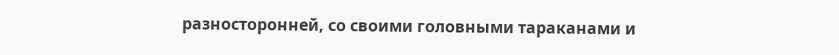разносторонней, со своими головными тараканами и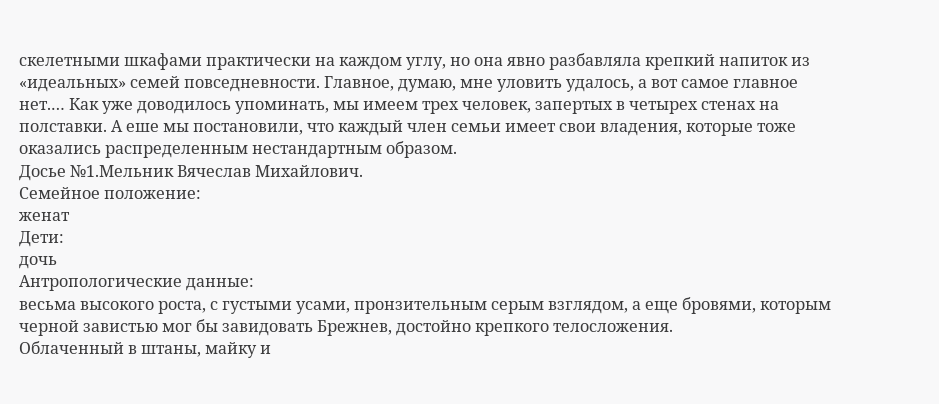скелетными шкафами практически на каждом углу, но она явно разбавляла крепкий напиток из «идеальных» семей повседневности. Главное, думаю, мне уловить удалось, а вот самое главное нет.… Как уже доводилось упоминать, мы имеем трех человек, запертых в четырех стенах на полставки. А еше мы постановили, что каждый член семьи имеет свои владения, которые тоже оказались распределенным нестандартным образом.
Досье №1.Мельник Вячеслав Михайлович.
Семейное положение:
женат
Дети:
дочь
Антропологические данные:
весьма высокого роста, с густыми усами, пронзительным серым взглядом, а еще бровями, которым черной завистью мог бы завидовать Брежнев, достойно крепкого телосложения.
Облаченный в штаны, майку и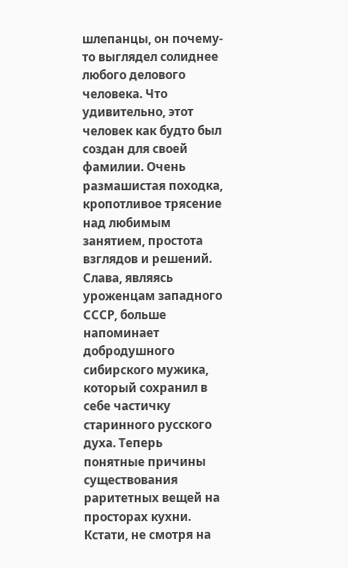шлепанцы, он почему-то выглядел солиднее любого делового человека. Что удивительно, этот человек как будто был создан для своей фамилии. Очень размашистая походка, кропотливое трясение над любимым занятием, простота взглядов и решений. Слава, являясь уроженцам западного СССР, больше напоминает добродушного сибирского мужика, который сохранил в себе частичку старинного русского духа. Теперь понятные причины существования раритетных вещей на просторах кухни. Кстати, не смотря на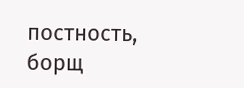постность, борщ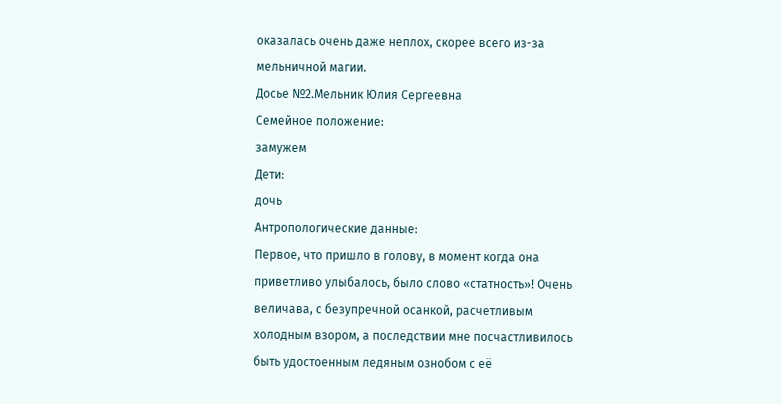оказалась очень даже неплох, скорее всего из-за мельничной магии.
Досье №2.Мельник Юлия Сергеевна
Семейное положение:
замужем
Дети:
дочь
Антропологические данные:
Первое, что пришло в голову, в момент когда она приветливо улыбалось, было слово «статность»! Очень величава, с безупречной осанкой, расчетливым холодным взором, а последствии мне посчастливилось быть удостоенным ледяным ознобом с её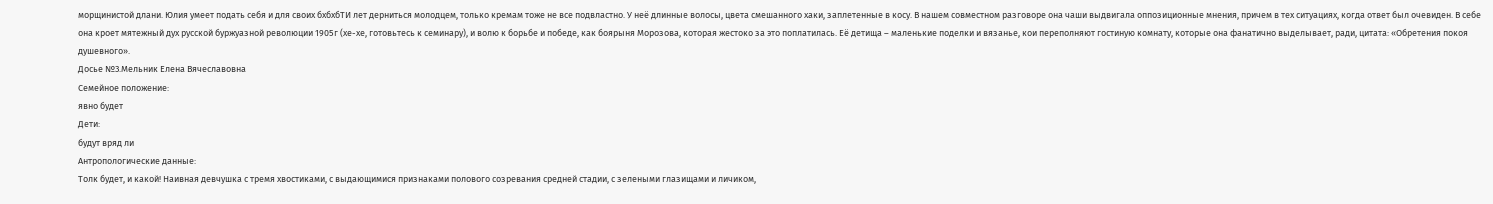морщинистой длани. Юлия умеет подать себя и для своих бхбхбТИ лет дерниться молодцем, только кремам тоже не все подвластно. У неё длинные волосы, цвета смешанного хаки, заплетенные в косу. В нашем совместном разговоре она чаши выдвигала оппозиционные мнения, причем в тех ситуациях, когда ответ был очевиден. В себе она кроет мятежный дух русской буржуазной революции 1905г (хе-хе, готовьтесь к семинару), и волю к борьбе и победе, как боярыня Морозова, которая жестоко за это поплатилась. Её детища – маленькие поделки и вязанье, кои переполняют гостиную комнату, которые она фанатично выделывает, ради, цитата: «Обретения покоя душевного».
Досье №3.Мельник Елена Вячеславовна
Семейное положение:
явно будет
Дети:
будут вряд ли
Антропологические данные:
Толк будет, и какой! Наивная девчушка с тремя хвостиками, с выдающимися признаками полового созревания средней стадии, с зелеными глазищами и личиком,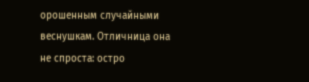орошенным случайными веснушкам. Отличница она не спроста: остро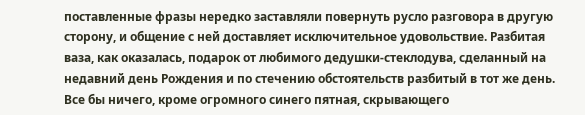поставленные фразы нередко заставляли повернуть русло разговора в другую сторону, и общение с ней доставляет исключительное удовольствие. Разбитая ваза, как оказалась, подарок от любимого дедушки-стеклодува, сделанный на недавний день Рождения и по стечению обстоятельств разбитый в тот же день. Все бы ничего, кроме огромного синего пятная, скрывающего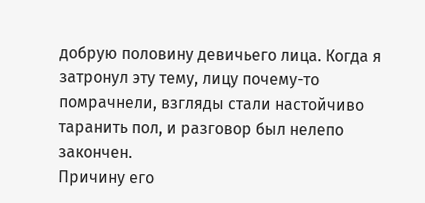добрую половину девичьего лица. Когда я затронул эту тему, лицу почему-то помрачнели, взгляды стали настойчиво таранить пол, и разговор был нелепо закончен.
Причину его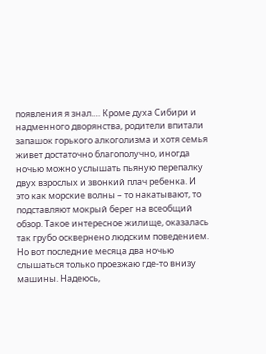появления я знал.… Кроме духа Сибири и надменного дворянства, родители впитали запашок горького алкоголизма и хотя семья живет достаточно благополучно, иногда ночью можно услышать пьяную перепалку двух взрослых и звонкий плач ребенка. И это как морские волны – то накатывают, то подставляют мокрый берег на всеобщий обзор. Такое интересное жилище, оказалась так грубо осквернено людским поведением. Но вот последние месяца два ночью слышаться только проезжаю где-то внизу машины. Надеюсь,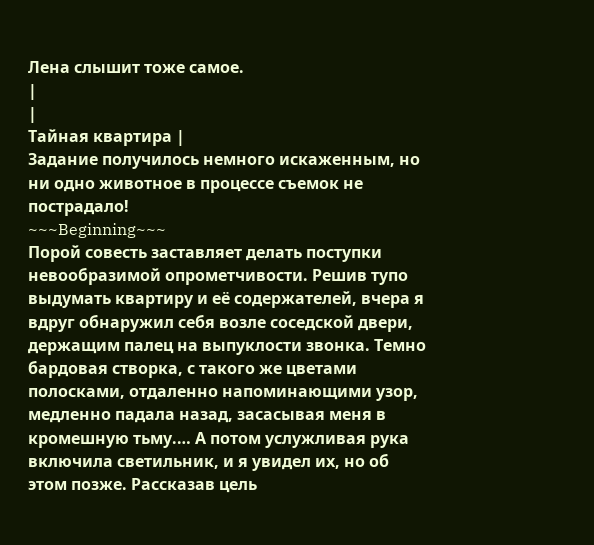Лена слышит тоже самое.
|
|
Тайная квартира |
Задание получилось немного искаженным, но ни одно животное в процессе съемок не пострадало!
~~~Beginning~~~
Порой совесть заставляет делать поступки невообразимой опрометчивости. Решив тупо выдумать квартиру и её содержателей, вчера я вдруг обнаружил себя возле соседской двери, держащим палец на выпуклости звонка. Темно бардовая створка, с такого же цветами полосками, отдаленно напоминающими узор, медленно падала назад, засасывая меня в кромешную тьму.… А потом услужливая рука включила светильник, и я увидел их, но об этом позже. Рассказав цель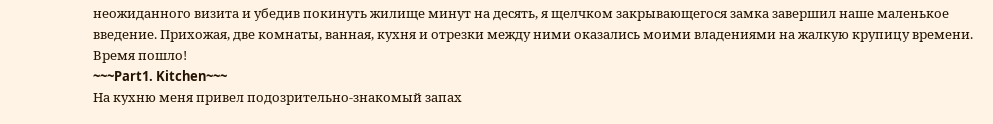неожиданного визита и убедив покинуть жилище минут на десять, я щелчком закрывающегося замка завершил наше маленькое введение. Прихожая, две комнаты, ванная, кухня и отрезки между ними оказались моими владениями на жалкую крупицу времени. Время пошло!
~~~Part1. Kitchen~~~
На кухню меня привел подозрительно-знакомый запах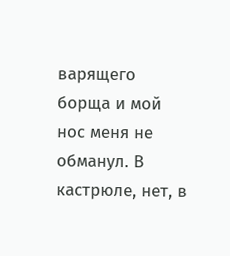варящего борща и мой нос меня не обманул. В кастрюле, нет, в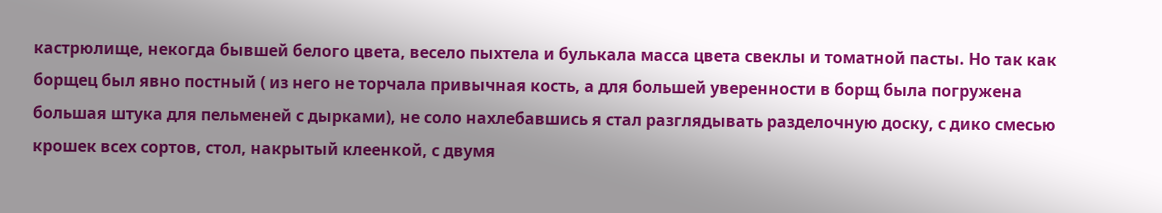кастрюлище, некогда бывшей белого цвета, весело пыхтела и булькала масса цвета свеклы и томатной пасты. Но так как борщец был явно постный ( из него не торчала привычная кость, а для большей уверенности в борщ была погружена большая штука для пельменей с дырками), не соло нахлебавшись я стал разглядывать разделочную доску, с дико смесью крошек всех сортов, стол, накрытый клеенкой, с двумя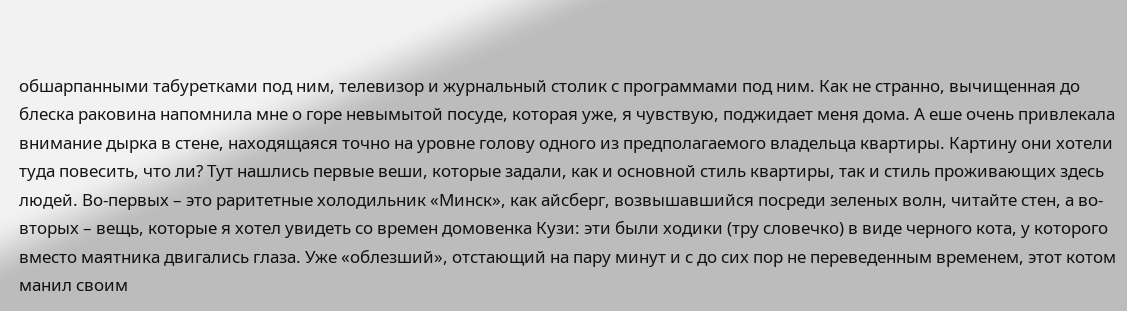обшарпанными табуретками под ним, телевизор и журнальный столик с программами под ним. Как не странно, вычищенная до блеска раковина напомнила мне о горе невымытой посуде, которая уже, я чувствую, поджидает меня дома. А еше очень привлекала внимание дырка в стене, находящаяся точно на уровне голову одного из предполагаемого владельца квартиры. Картину они хотели туда повесить, что ли? Тут нашлись первые веши, которые задали, как и основной стиль квартиры, так и стиль проживающих здесь людей. Во-первых – это раритетные холодильник «Минск», как айсберг, возвышавшийся посреди зеленых волн, читайте стен, а во-вторых – вещь, которые я хотел увидеть со времен домовенка Кузи: эти были ходики (тру словечко) в виде черного кота, у которого вместо маятника двигались глаза. Уже «облезший», отстающий на пару минут и с до сих пор не переведенным временем, этот котом манил своим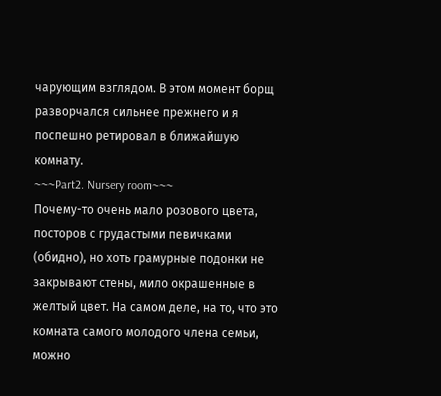чарующим взглядом. В этом момент борщ разворчался сильнее прежнего и я поспешно ретировал в ближайшую комнату.
~~~Part2. Nursery room~~~
Почему-то очень мало розового цвета, посторов с грудастыми певичками (обидно), но хоть грамурные подонки не закрывают стены, мило окрашенные в желтый цвет. На самом деле, на то, что это комната самого молодого члена семьи, можно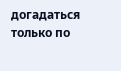догадаться только по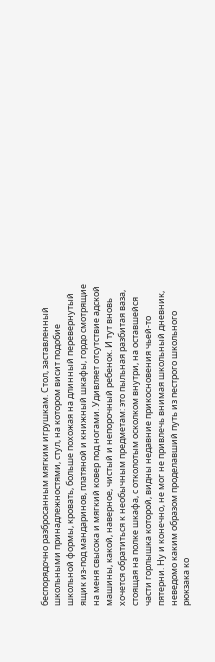беспорядочно разбросанным мягким игрушкам. Стол, заставленный школьными принадлежностями, стул, на котором висит подобие школьной формы, кровать, больше похожая на длинный перевернутый ящик из-под мандаринов, платяной и книжный шкафы, гордо смотрящие на меня свысока и мягкий ковер под ногами. Удивляет отсутствие адской машины, какой, наверное, чистый и непорочный ребенок. И тут вновь хочется обратиться к необычным предметам: это пыльная разбитая ваза, стоящая на полке шкафа, с отколотым осколком внутри, на оставшейся части горлышка которой, видны недавние прикосновения чьей-то пятерни. Ну и конечно, не мог не привлечь внимая школьный дневник, неведомо каким образом проделавший путь из пестрого школьного рюкзака ко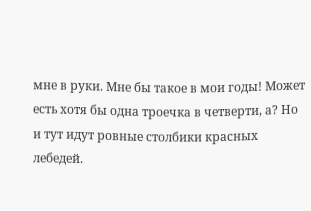мне в руки. Мне бы такое в мои годы! Может есть хотя бы одна троечка в четверти, а? Но и тут идут ровные столбики красных лебедей.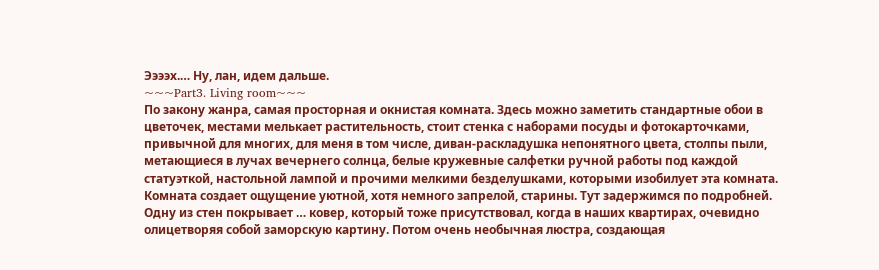Ээээх.… Ну, лан, идем дальше.
~~~Part3. Living room~~~
По закону жанра, самая просторная и окнистая комната. Здесь можно заметить стандартные обои в цветочек, местами мелькает растительность, стоит стенка с наборами посуды и фотокарточками, привычной для многих, для меня в том числе, диван-раскладушка непонятного цвета, столпы пыли, метающиеся в лучах вечернего солнца, белые кружевные салфетки ручной работы под каждой статуэткой, настольной лампой и прочими мелкими безделушками, которыми изобилует эта комната. Комната создает ощущение уютной, хотя немного запрелой, старины. Тут задержимся по подробней. Одну из стен покрывает … ковер, который тоже присутствовал, когда в наших квартирах, очевидно олицетворяя собой заморскую картину. Потом очень необычная люстра, создающая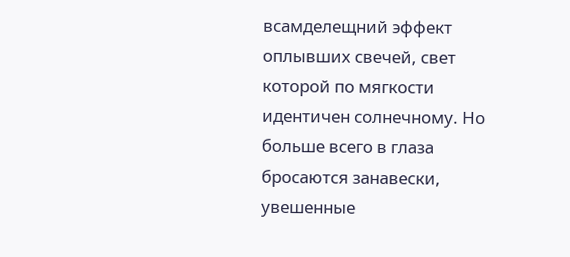всамделещний эффект оплывших свечей, свет которой по мягкости идентичен солнечному. Но больше всего в глаза бросаются занавески, увешенные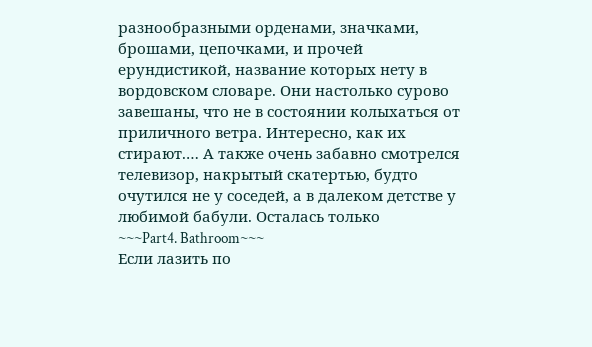разнообразными орденами, значками, брошами, цепочками, и прочей ерундистикой, название которых нету в вордовском словаре. Они настолько сурово завешаны, что не в состоянии колыхаться от приличного ветра. Интересно, как их стирают.… А также очень забавно смотрелся телевизор, накрытый скатертью, будто очутился не у соседей, а в далеком детстве у любимой бабули. Осталась только
~~~Part4. Bathroom~~~
Если лазить по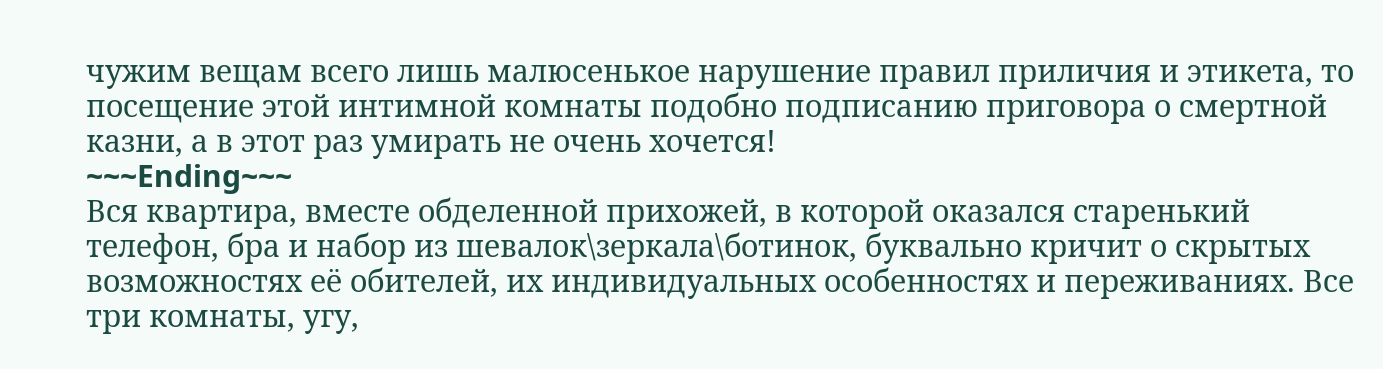чужим вещам всего лишь малюсенькое нарушение правил приличия и этикета, то посещение этой интимной комнаты подобно подписанию приговора о смертной казни, а в этот раз умирать не очень хочется!
~~~Ending~~~
Вся квартира, вместе обделенной прихожей, в которой оказался старенький телефон, бра и набор из шевалок\зеркала\ботинок, буквально кричит о скрытых возможностях её обителей, их индивидуальных особенностях и переживаниях. Все три комнаты, угу,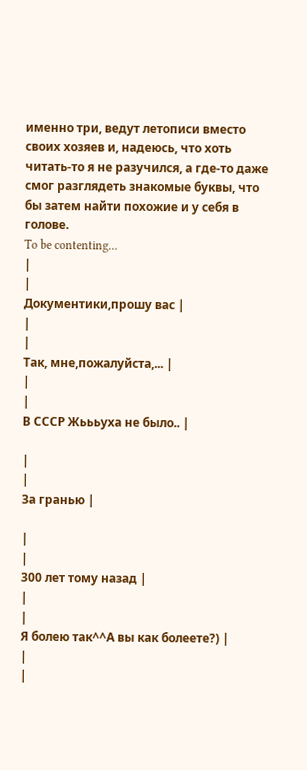именно три, ведут летописи вместо своих хозяев и, надеюсь, что хоть читать-то я не разучился, а где-то даже смог разглядеть знакомые буквы, что бы затем найти похожие и у себя в голове.
To be contenting…
|
|
Документики,прошу вас |
|
|
Так, мне,пожалуйста,... |
|
|
В СССР Жьььуха не было.. |

|
|
За гранью |

|
|
300 лет тому назад |
|
|
Я болею так^^А вы как болеете?) |
|
|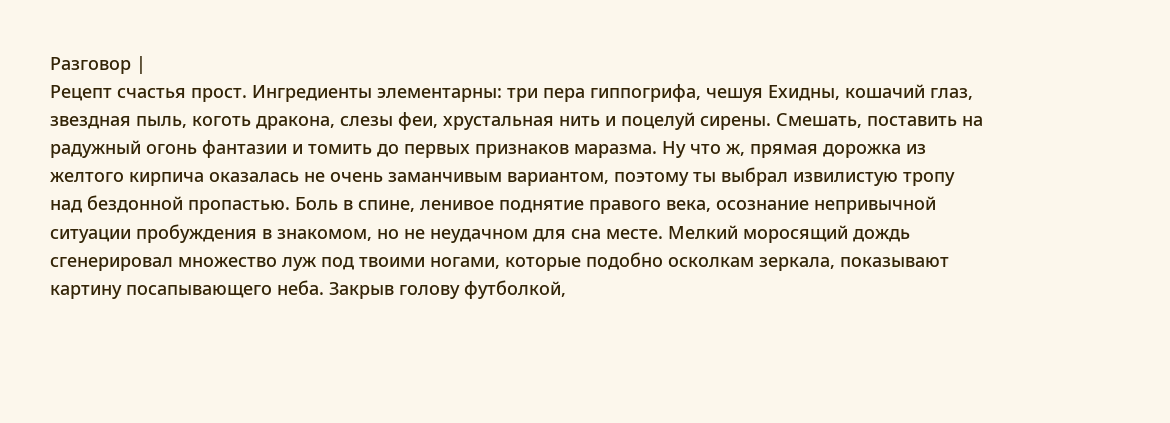Разговор |
Рецепт счастья прост. Ингредиенты элементарны: три пера гиппогрифа, чешуя Ехидны, кошачий глаз, звездная пыль, коготь дракона, слезы феи, хрустальная нить и поцелуй сирены. Смешать, поставить на радужный огонь фантазии и томить до первых признаков маразма. Ну что ж, прямая дорожка из желтого кирпича оказалась не очень заманчивым вариантом, поэтому ты выбрал извилистую тропу над бездонной пропастью. Боль в спине, ленивое поднятие правого века, осознание непривычной ситуации пробуждения в знакомом, но не неудачном для сна месте. Мелкий моросящий дождь сгенерировал множество луж под твоими ногами, которые подобно осколкам зеркала, показывают картину посапывающего неба. Закрыв голову футболкой,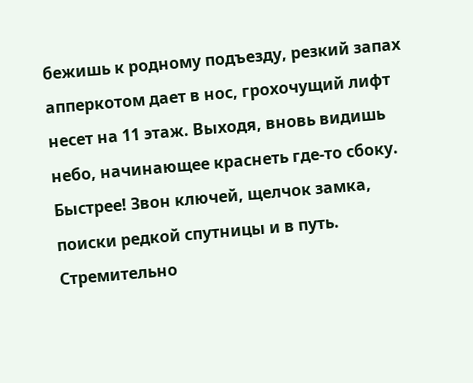бежишь к родному подъезду, резкий запах апперкотом дает в нос, грохочущий лифт несет на 11 этаж. Выходя, вновь видишь небо, начинающее краснеть где-то сбоку. Быстрее! Звон ключей, щелчок замка, поиски редкой спутницы и в путь. Стремительно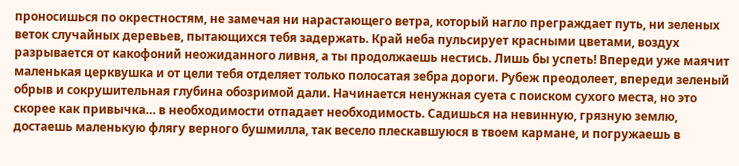проносишься по окрестностям, не замечая ни нарастающего ветра, который нагло преграждает путь, ни зеленых веток случайных деревьев, пытающихся тебя задержать. Край неба пульсирует красными цветами, воздух разрывается от какофоний неожиданного ливня, а ты продолжаешь нестись. Лишь бы успеть! Впереди уже маячит маленькая церквушка и от цели тебя отделяет только полосатая зебра дороги. Рубеж преодолеет, впереди зеленый обрыв и сокрушительная глубина обозримой дали. Начинается ненужная суета с поиском сухого места, но это скорее как привычка… в необходимости отпадает необходимость. Садишься на невинную, грязную землю, достаешь маленькую флягу верного бушмилла, так весело плескавшуюся в твоем кармане, и погружаешь в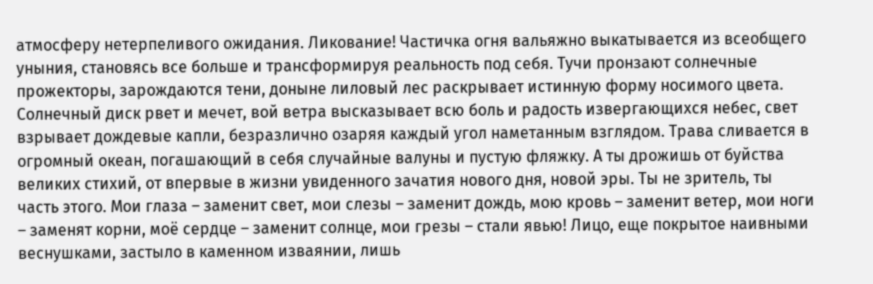атмосферу нетерпеливого ожидания. Ликование! Частичка огня вальяжно выкатывается из всеобщего уныния, становясь все больше и трансформируя реальность под себя. Тучи пронзают солнечные прожекторы, зарождаются тени, доныне лиловый лес раскрывает истинную форму носимого цвета. Солнечный диск рвет и мечет, вой ветра высказывает всю боль и радость извергающихся небес, свет взрывает дождевые капли, безразлично озаряя каждый угол наметанным взглядом. Трава сливается в огромный океан, погашающий в себя случайные валуны и пустую фляжку. А ты дрожишь от буйства великих стихий, от впервые в жизни увиденного зачатия нового дня, новой эры. Ты не зритель, ты часть этого. Мои глаза – заменит свет, мои слезы – заменит дождь, мою кровь – заменит ветер, мои ноги – заменят корни, моё сердце – заменит солнце, мои грезы – стали явью! Лицо, еще покрытое наивными веснушками, застыло в каменном изваянии, лишь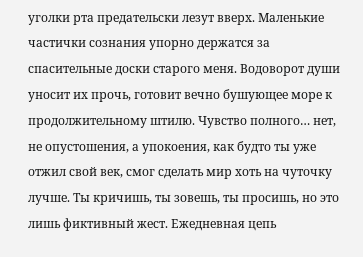уголки рта предательски лезут вверх. Маленькие частички сознания упорно держатся за спасительные доски старого меня. Водоворот души уносит их прочь, готовит вечно бушующее море к продолжительному штилю. Чувство полного… нет, не опустошения, а упокоения, как будто ты уже отжил свой век, смог сделать мир хоть на чуточку лучше. Ты кричишь, ты зовешь, ты просишь, но это лишь фиктивный жест. Ежедневная цепь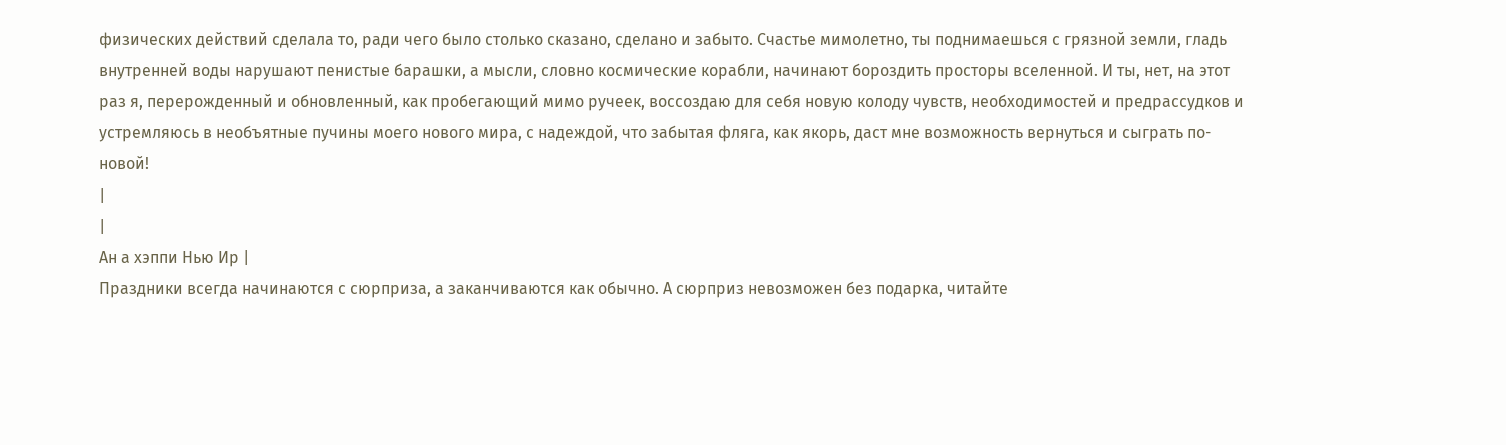физических действий сделала то, ради чего было столько сказано, сделано и забыто. Счастье мимолетно, ты поднимаешься с грязной земли, гладь внутренней воды нарушают пенистые барашки, а мысли, словно космические корабли, начинают бороздить просторы вселенной. И ты, нет, на этот раз я, перерожденный и обновленный, как пробегающий мимо ручеек, воссоздаю для себя новую колоду чувств, необходимостей и предрассудков и устремляюсь в необъятные пучины моего нового мира, с надеждой, что забытая фляга, как якорь, даст мне возможность вернуться и сыграть по-новой!
|
|
Ан а хэппи Нью Ир |
Праздники всегда начинаются с сюрприза, а заканчиваются как обычно. А сюрприз невозможен без подарка, читайте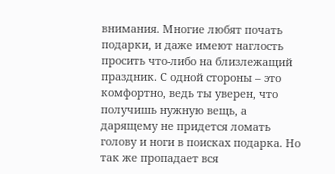внимания. Многие любят почать подарки, и даже имеют наглость просить что-либо на близлежащий праздник. С одной стороны – это комфортно, ведь ты уверен, что получишь нужную вещь, а дарящему не придется ломать голову и ноги в поисках подарка. Но так же пропадает вся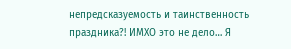непредсказуемость и таинственность праздника?! ИМХО это не дело… Я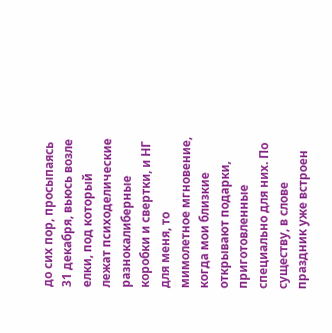до сих пор, просыпаясь 31 декабря, вьюсь возле елки, под который лежат психоделические разнокалиберные коробки и свертки, и НГ для меня, то мимолетное мгновение, когда мои близкие открывают подарки, приготовленные специально для них. По существу, в слове праздник уже встроен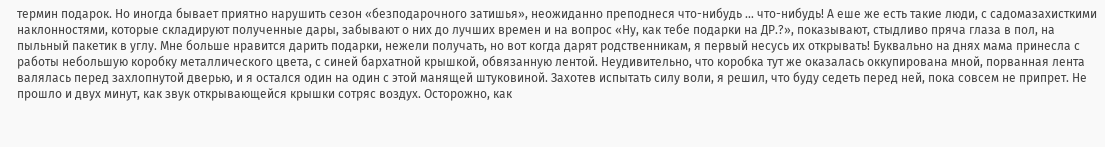термин подарок. Но иногда бывает приятно нарушить сезон «безподарочного затишья», неожиданно преподнеся что-нибудь … что-нибудь! А еше же есть такие люди, с садомазахисткими наклонностями, которые складируют полученные дары, забывают о них до лучших времен и на вопрос «Ну, как тебе подарки на ДР.?», показывают, стыдливо пряча глаза в пол, на пыльный пакетик в углу. Мне больше нравится дарить подарки, нежели получать, но вот когда дарят родственникам, я первый несусь их открывать! Буквально на днях мама принесла с работы небольшую коробку металлического цвета, с синей бархатной крышкой, обвязанную лентой. Неудивительно, что коробка тут же оказалась оккупирована мной, порванная лента валялась перед захлопнутой дверью, и я остался один на один с этой манящей штуковиной. Захотев испытать силу воли, я решил, что буду седеть перед ней, пока совсем не припрет. Не прошло и двух минут, как звук открывающейся крышки сотряс воздух. Осторожно, как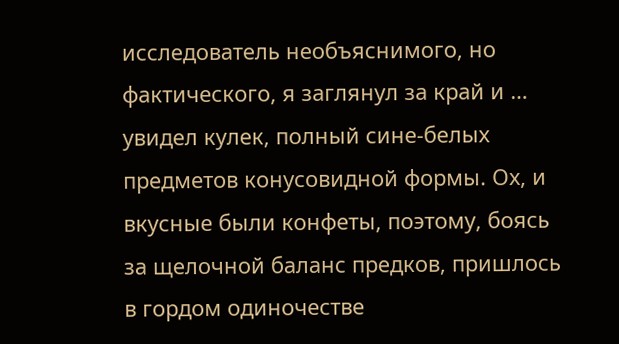исследователь необъяснимого, но фактического, я заглянул за край и … увидел кулек, полный сине-белых предметов конусовидной формы. Ох, и вкусные были конфеты, поэтому, боясь за щелочной баланс предков, пришлось в гордом одиночестве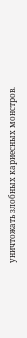уничтожать злобных кариесных монстров.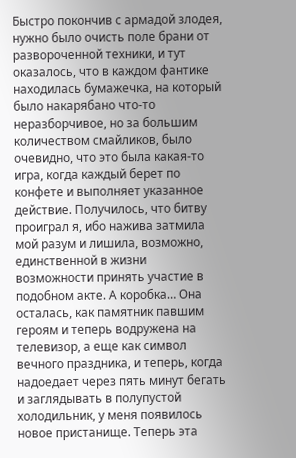Быстро покончив с армадой злодея, нужно было очисть поле брани от развороченной техники, и тут оказалось, что в каждом фантике находилась бумажечка, на который было накарябано что-то неразборчивое, но за большим количеством смайликов, было очевидно, что это была какая-то игра, когда каждый берет по конфете и выполняет указанное действие. Получилось, что битву проиграл я, ибо нажива затмила мой разум и лишила, возможно, единственной в жизни возможности принять участие в подобном акте. А коробка… Она осталась, как памятник павшим героям и теперь водружена на телевизор, а еще как символ вечного праздника, и теперь, когда надоедает через пять минут бегать и заглядывать в полупустой холодильник, у меня появилось новое пристанище. Теперь эта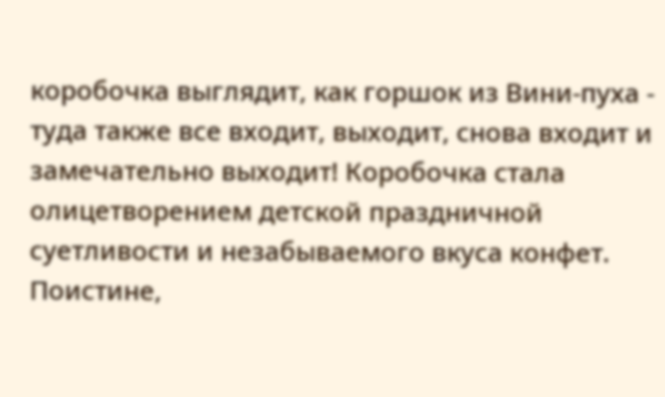коробочка выглядит, как горшок из Вини-пуха - туда также все входит, выходит, снова входит и замечательно выходит! Коробочка стала олицетворением детской праздничной суетливости и незабываемого вкуса конфет. Поистине,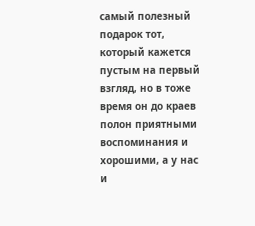самый полезный подарок тот, который кажется пустым на первый взгляд, но в тоже время он до краев полон приятными воспоминания и хорошими, а у нас и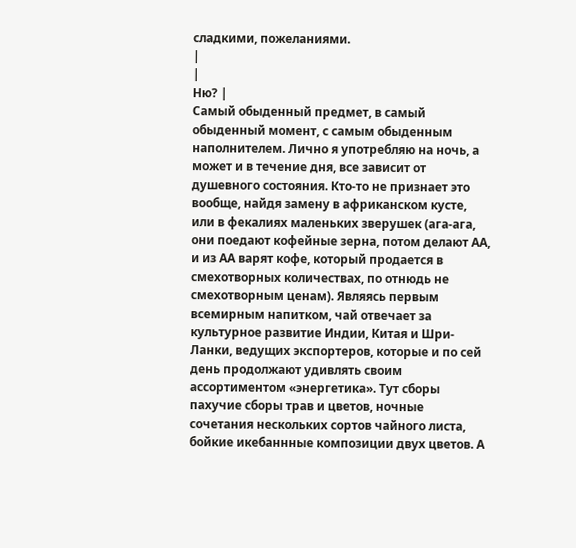сладкими, пожеланиями.
|
|
Ню? |
Самый обыденный предмет, в самый обыденный момент, с самым обыденным наполнителем. Лично я употребляю на ночь, а может и в течение дня, все зависит от душевного состояния. Кто-то не признает это вообще, найдя замену в африканском кусте, или в фекалиях маленьких зверушек (ага-ага, они поедают кофейные зерна, потом делают АА, и из АА варят кофе, который продается в смехотворных количествах, по отнюдь не смехотворным ценам). Являясь первым всемирным напитком, чай отвечает за культурное развитие Индии, Китая и Шри-Ланки, ведущих экспортеров, которые и по сей день продолжают удивлять своим ассортиментом «энергетика». Тут сборы пахучие сборы трав и цветов, ночные сочетания нескольких сортов чайного листа, бойкие икебаннные композиции двух цветов. А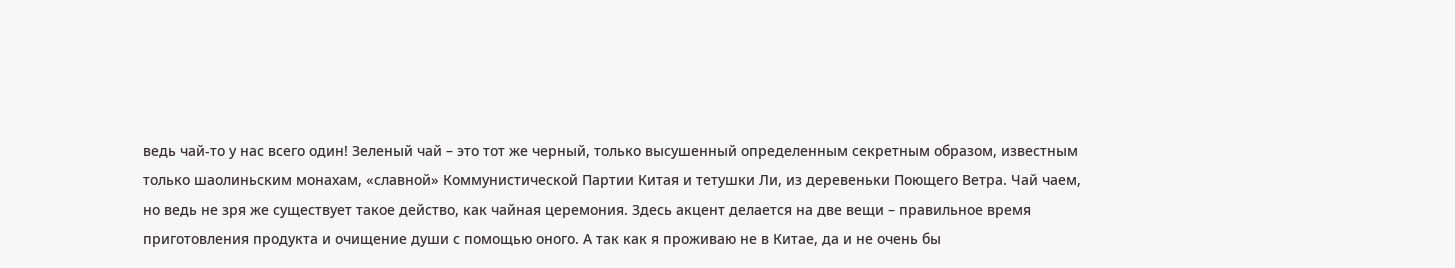ведь чай-то у нас всего один! Зеленый чай – это тот же черный, только высушенный определенным секретным образом, известным только шаолиньским монахам, «славной» Коммунистической Партии Китая и тетушки Ли, из деревеньки Поющего Ветра. Чай чаем, но ведь не зря же существует такое действо, как чайная церемония. Здесь акцент делается на две вещи – правильное время приготовления продукта и очищение души с помощью оного. А так как я проживаю не в Китае, да и не очень бы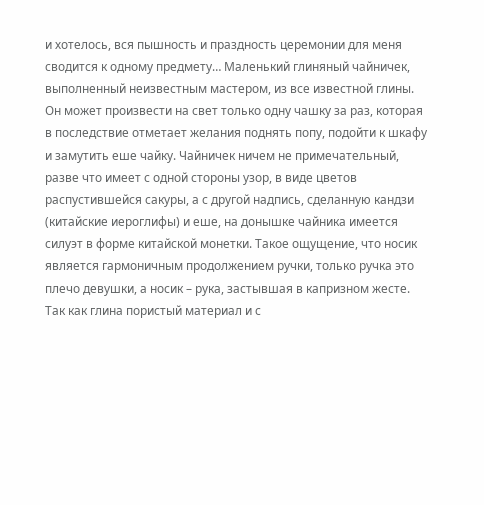и хотелось, вся пышность и праздность церемонии для меня сводится к одному предмету… Маленький глиняный чайничек, выполненный неизвестным мастером, из все известной глины. Он может произвести на свет только одну чашку за раз, которая в последствие отметает желания поднять попу, подойти к шкафу и замутить еше чайку. Чайничек ничем не примечательный, разве что имеет с одной стороны узор, в виде цветов распустившейся сакуры, а с другой надпись, сделанную кандзи (китайские иероглифы) и еше, на донышке чайника имеется силуэт в форме китайской монетки. Такое ощущение, что носик является гармоничным продолжением ручки, только ручка это плечо девушки, а носик – рука, застывшая в капризном жесте. Так как глина пористый материал и с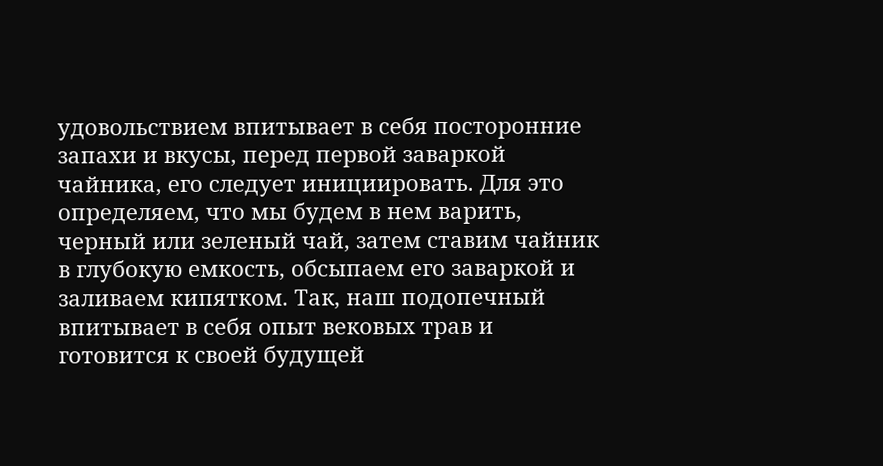удовольствием впитывает в себя посторонние запахи и вкусы, перед первой заваркой чайника, его следует инициировать. Для это определяем, что мы будем в нем варить, черный или зеленый чай, затем ставим чайник в глубокую емкость, обсыпаем его заваркой и заливаем кипятком. Так, наш подопечный впитывает в себя опыт вековых трав и готовится к своей будущей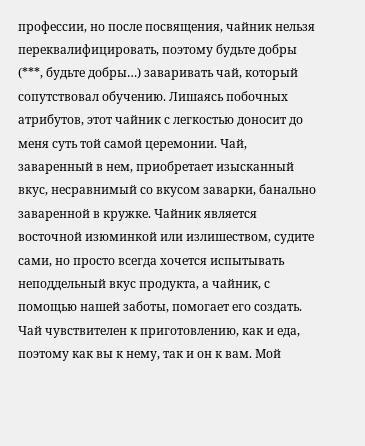профессии, но после посвящения, чайник нельзя переквалифицировать, поэтому будьте добры (***, будьте добры…) заваривать чай, который сопутствовал обучению. Лишаясь побочных атрибутов, этот чайник с легкостью доносит до меня суть той самой церемонии. Чай, заваренный в нем, приобретает изысканный вкус, несравнимый со вкусом заварки, банально заваренной в кружке. Чайник является восточной изюминкой или излишеством, судите сами, но просто всегда хочется испытывать неподдельный вкус продукта, а чайник, с помощью нашей заботы, помогает его создать. Чай чувствителен к приготовлению, как и еда, поэтому как вы к нему, так и он к вам. Мой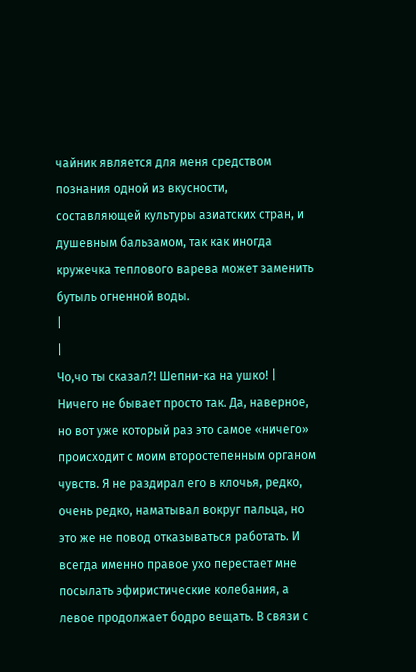чайник является для меня средством познания одной из вкусности, составляющей культуры азиатских стран, и душевным бальзамом, так как иногда кружечка теплового варева может заменить бутыль огненной воды.
|
|
Чо,чо ты сказал?! Шепни-ка на ушко! |
Ничего не бывает просто так. Да, наверное, но вот уже который раз это самое «ничего» происходит с моим второстепенным органом чувств. Я не раздирал его в клочья, редко, очень редко, наматывал вокруг пальца, но это же не повод отказываться работать. И всегда именно правое ухо перестает мне посылать эфиристические колебания, а левое продолжает бодро вещать. В связи с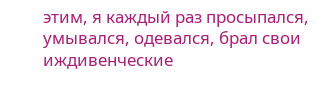этим, я каждый раз просыпался, умывался, одевался, брал свои иждивенческие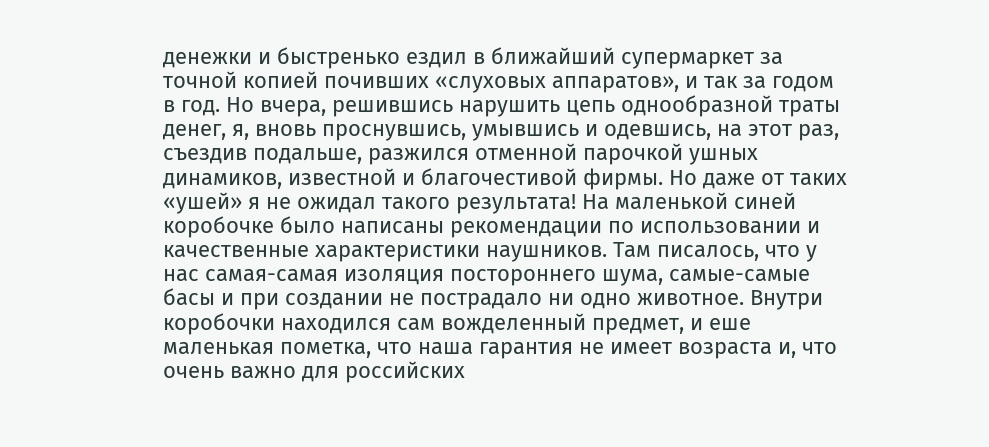денежки и быстренько ездил в ближайший супермаркет за точной копией почивших «слуховых аппаратов», и так за годом в год. Но вчера, решившись нарушить цепь однообразной траты денег, я, вновь проснувшись, умывшись и одевшись, на этот раз, съездив подальше, разжился отменной парочкой ушных динамиков, известной и благочестивой фирмы. Но даже от таких «ушей» я не ожидал такого результата! На маленькой синей коробочке было написаны рекомендации по использовании и качественные характеристики наушников. Там писалось, что у нас самая-самая изоляция постороннего шума, самые-самые басы и при создании не пострадало ни одно животное. Внутри коробочки находился сам вожделенный предмет, и еше маленькая пометка, что наша гарантия не имеет возраста и, что очень важно для российских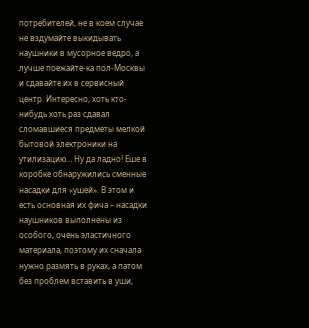потребителей, не в коем случае не вздумайте выкидывать наушники в мусорное ведро, а лучше поежайте-ка пол-Москвы и сдавайте их в сервисный центр. Интересно, хоть кто-нибудь хоть раз сдавал сломавшиеся предметы мелкой бытовой электроники на утилизацию… Ну да ладно! Еше в коробке обнаружились сменные насадки для «ушей». В этом и есть основная их фича – насадки наушников выполнены из особого, очень эластичного материала, поэтому их сначала нужно размять в руках, а патом без проблем вставить в уши,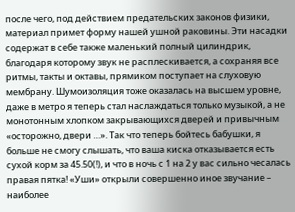после чего, под действием предательских законов физики, материал примет форму нашей ушной раковины. Эти насадки содержат в себе также маленький полный цилиндрик, благодаря которому звук не расплескивается, а сохраняя все ритмы, такты и октавы, прямиком поступает на слуховую мембрану. Шумоизоляция тоже оказалась на высшем уровне, даже в метро я теперь стал наслаждаться только музыкой, а не монотонным хлопком закрывающихся дверей и привычным «осторожно, двери …». Так что теперь бойтесь бабушки, я больше не смогу слышать, что ваша киска отказывается есть сухой корм за 45.50(!), и что в ночь с 1 на 2 у вас сильно чесалась правая пятка! «Уши» открыли совершенно иное звучание – наиболее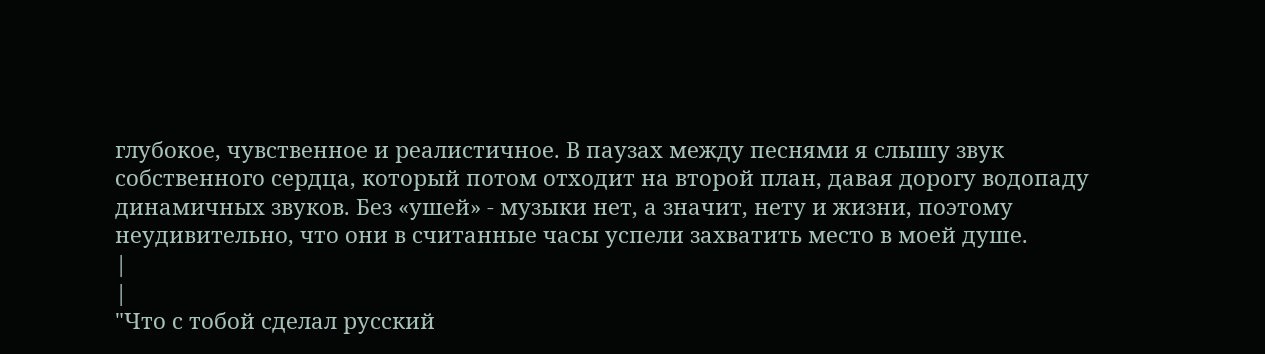глубокое, чувственное и реалистичное. В паузах между песнями я слышу звук собственного сердца, который потом отходит на второй план, давая дорогу водопаду динамичных звуков. Без «ушей» - музыки нет, а значит, нету и жизни, поэтому неудивительно, что они в считанные часы успели захватить место в моей душе.
|
|
"Что с тобой сделал русский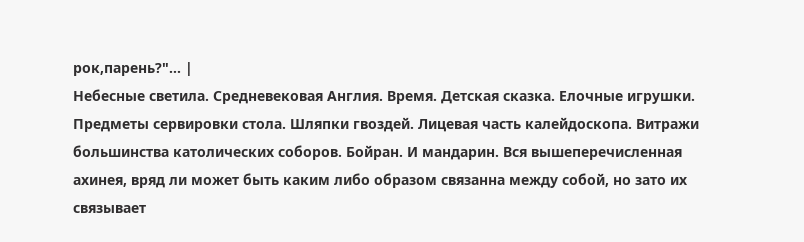рок,парень?"... |
Небесные светила. Средневековая Англия. Время. Детская сказка. Елочные игрушки. Предметы сервировки стола. Шляпки гвоздей. Лицевая часть калейдоскопа. Витражи большинства католических соборов. Бойран. И мандарин. Вся вышеперечисленная ахинея, вряд ли может быть каким либо образом связанна между собой, но зато их связывает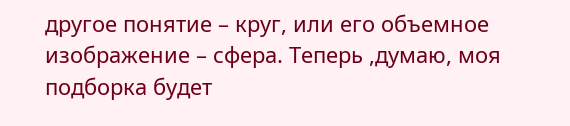другое понятие – круг, или его объемное изображение – сфера. Теперь ,думаю, моя подборка будет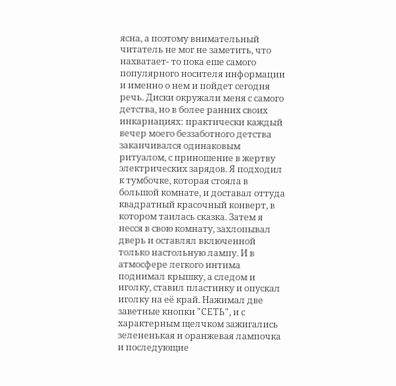ясна, а поэтому внимательный читатель не мог не заметить, что нахватает- то пока еше самого популярного носителя информации и именно о нем и пойдет сегодня речь. Диски окружали меня с самого детства, но в более ранних своих инкарнациях: практически каждый вечер моего беззаботного детства заканчивался одинаковым ритуалом, с приношение в жертву электрических зарядов. Я подходил к тумбочке, которая стояла в большой комнате, и доставал оттуда квадратный красочный конверт, в котором таилась сказка. Затем я несся в свою комнату, захлопывал дверь и оставлял включенной только настольную лампу. И в атмосфере легкого интима поднимал крышку, а следом и иголку, ставил пластинку и опускал иголку на её край. Нажимал две заветные кнопки "СЕТЬ", и с характерным щелчком зажигались зелененькая и оранжевая лампочка и последующие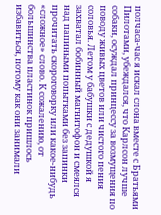полчаса-час я искал слона вместе с Братьями Пилотами, убеждался, что Карлсон лучше собаки, осуждал принцессу за возмущения по поводу живых цветов или чистого пения соловья. Летом у бабушки с дедушкой я захватал бобинный магнитофон и смеялся над папиными попытками без запинки прочитать скороговорку или какое-нибудь «сложное» слово. К сожалению, от большинства пластинок пришлось избавиться, потому как они занимали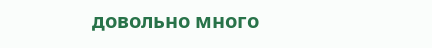довольно много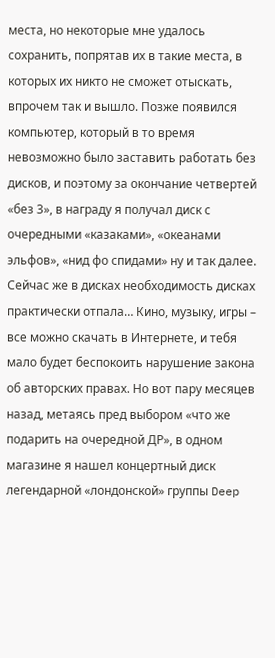места, но некоторые мне удалось сохранить, попрятав их в такие места, в которых их никто не сможет отыскать, впрочем так и вышло. Позже появился компьютер, который в то время невозможно было заставить работать без дисков, и поэтому за окончание четвертей «без 3», в награду я получал диск с очередными «казаками», «океанами эльфов», «нид фо спидами» ну и так далее. Сейчас же в дисках необходимость дисках практически отпала… Кино, музыку, игры – все можно скачать в Интернете, и тебя мало будет беспокоить нарушение закона об авторских правах. Но вот пару месяцев назад, метаясь пред выбором «что же подарить на очередной ДР», в одном магазине я нашел концертный диск легендарной «лондонской» группы Deep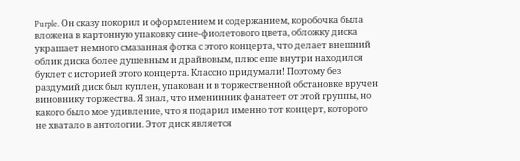Purple. Он сказу покорил и оформлением и содержанием, коробочка была вложена в картонную упаковку сине-фиолетового цвета, обложку диска украшает немного смазанная фотка с этого концерта, что делает внешний облик диска более душевным и драйвовым, плюс еше внутри находился буклет с историей этого концерта. Классно придумали! Поэтому без раздумий диск был куплен, упакован и в торжественной обстановке вручен виновнику торжества. Я знал, что именинник фанатеет от этой группы, но какого было мое удивление, что я подарил именно тот концерт, которого не хватало в антологии. Этот диск является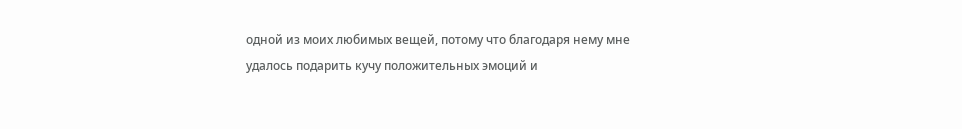одной из моих любимых вещей, потому что благодаря нему мне удалось подарить кучу положительных эмоций и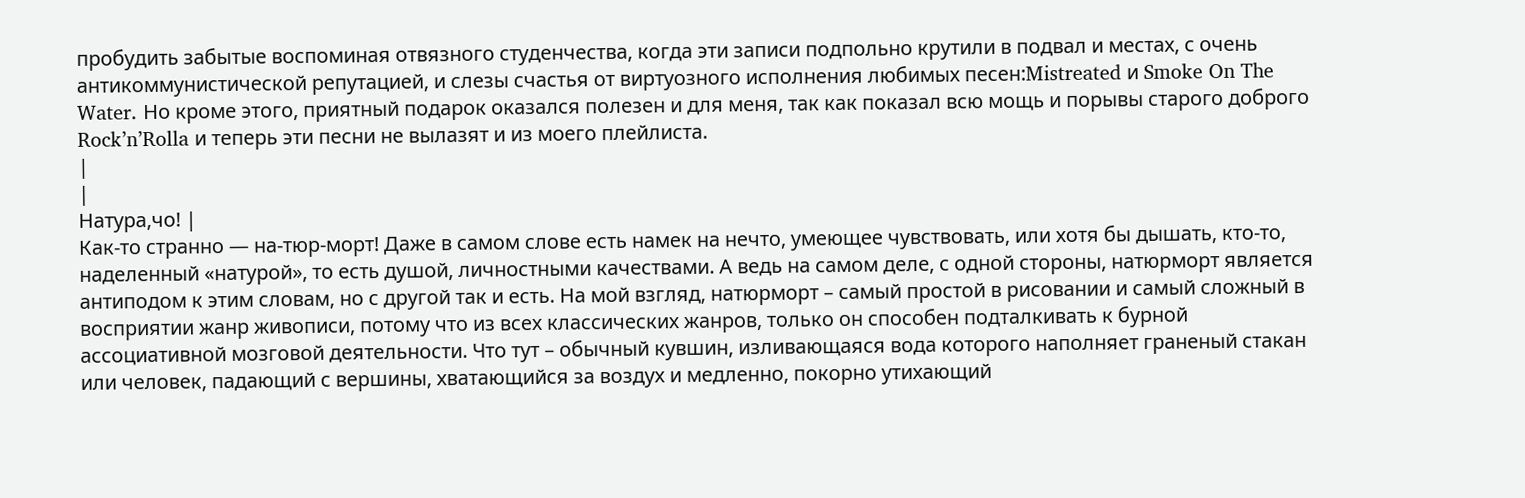пробудить забытые воспоминая отвязного студенчества, когда эти записи подпольно крутили в подвал и местах, с очень антикоммунистической репутацией, и слезы счастья от виртуозного исполнения любимых песен:Mistreated и Smoke On The Water. Но кроме этого, приятный подарок оказался полезен и для меня, так как показал всю мощь и порывы старого доброго Rock’n’Rolla и теперь эти песни не вылазят и из моего плейлиста.
|
|
Натура,чо! |
Как-то странно — на-тюр-морт! Даже в самом слове есть намек на нечто, умеющее чувствовать, или хотя бы дышать, кто-то, наделенный «натурой», то есть душой, личностными качествами. А ведь на самом деле, с одной стороны, натюрморт является антиподом к этим словам, но с другой так и есть. На мой взгляд, натюрморт – самый простой в рисовании и самый сложный в восприятии жанр живописи, потому что из всех классических жанров, только он способен подталкивать к бурной ассоциативной мозговой деятельности. Что тут – обычный кувшин, изливающаяся вода которого наполняет граненый стакан или человек, падающий с вершины, хватающийся за воздух и медленно, покорно утихающий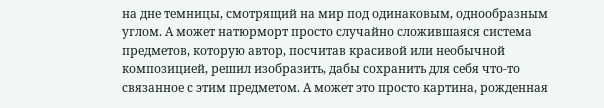на дне темницы, смотрящий на мир под одинаковым, однообразным углом. А может натюрморт просто случайно сложившаяся система предметов, которую автор, посчитав красивой или необычной композицией, решил изобразить, дабы сохранить для себя что-то связанное с этим предметом. А может это просто картина, рожденная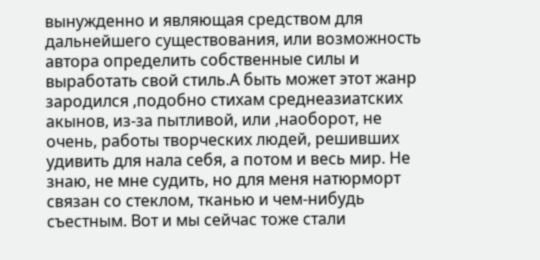вынужденно и являющая средством для дальнейшего существования, или возможность автора определить собственные силы и выработать свой стиль.А быть может этот жанр зародился ,подобно стихам среднеазиатских акынов, из-за пытливой, или ,наоборот, не очень, работы творческих людей, решивших удивить для нала себя, а потом и весь мир. Не знаю, не мне судить, но для меня натюрморт связан со стеклом, тканью и чем-нибудь съестным. Вот и мы сейчас тоже стали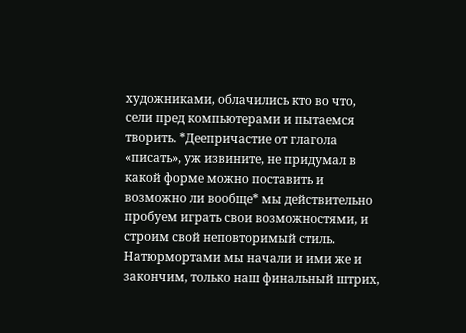художниками, облачились кто во что, сели пред компьютерами и пытаемся творить. *Деепричастие от глагола «писать», уж извините, не придумал в какой форме можно поставить и возможно ли вообще* мы действительно пробуем играть свои возможностями, и строим свой неповторимый стиль. Натюрмортами мы начали и ими же и закончим, только наш финальный штрих,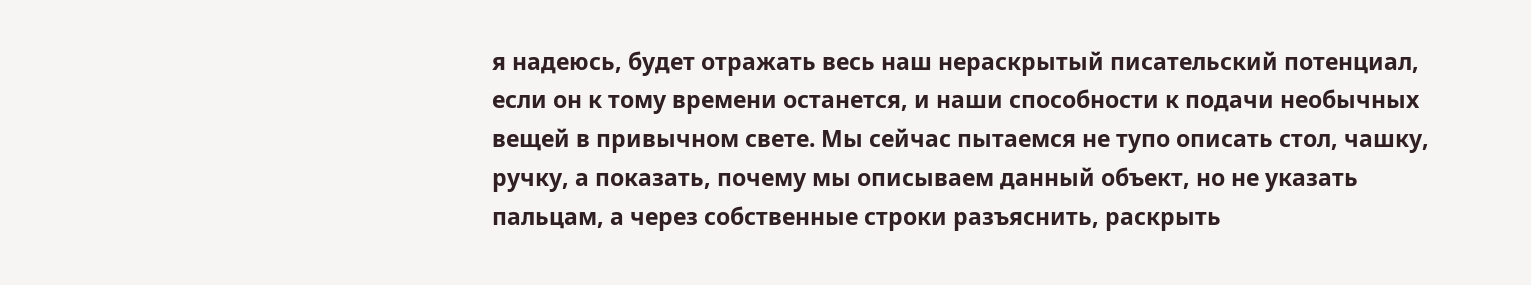я надеюсь, будет отражать весь наш нераскрытый писательский потенциал, если он к тому времени останется, и наши способности к подачи необычных вещей в привычном свете. Мы сейчас пытаемся не тупо описать стол, чашку, ручку, а показать, почему мы описываем данный объект, но не указать пальцам, а через собственные строки разъяснить, раскрыть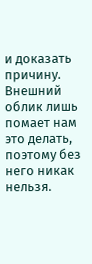и доказать причину. Внешний облик лишь помает нам это делать, поэтому без него никак нельзя.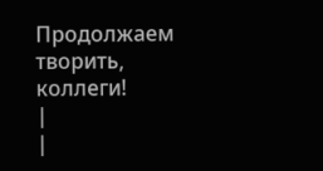Продолжаем творить, коллеги!
|
|